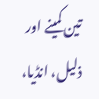تین کمینے اور ذلیل، انڈیا،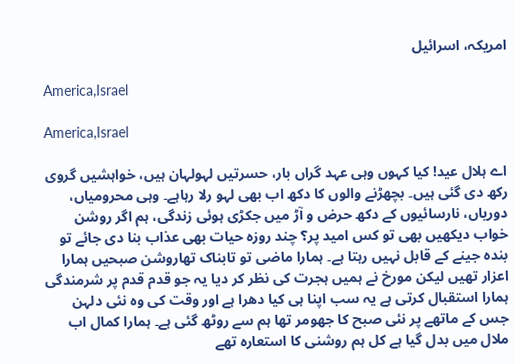امریکہ، اسرائیل

America,Israel

America,Israel

اے ہلال عید! کیا کہوں وہی عہد گراں بار، حسرتیں لہولہان ہیں، خواہشیں گروی رکھ دی گئی ہیں۔ بچھڑنے والوں کا دکھ اب بھی لہو رلا رہاہے۔ وہی محرومیاں، دوریاں، نارسائیوں کے دکھ حرض و آڑ میں جکڑی ہوئی زندگی، ہم اگر روشن خواب دیکھیں بھی تو کس امید پر؟ چند روزہ حیات بھی عذاب بنا دی جائے تو بندہ جینے کے قابل نہیں رہتا ہے۔ ہمارا ماضی تو تابناک تھاروشن صبحیں ہمارا اعزار تھیں لیکن مورخ نے ہمیں ہجرت کی نظر کر دیا یہ جو قدم قدم پر شرمندگی ہمارا استقبال کرتی ہے یہ سب اپنا ہی کیا دھرا ہے اور وقت کی وہ نئی دلہن جس کے ماتھے پر نئی صبح کا جھومر تھا ہم سے روٹھ گئی ہے۔ ہمارا کمال اب ملال میں بدل گیا ہے کل ہم روشنی کا استعارہ تھے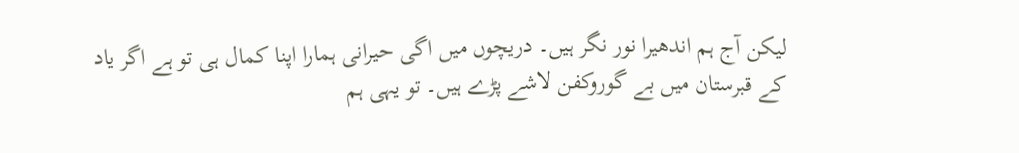لیکن آج ہم اندھیرا نور نگر ہیں۔ دریچوں میں اگی حیرانی ہمارا اپنا کمال ہی تو ہے اگر یاد کے قبرستان میں بے گوروکفن لاشے پڑے ہیں۔ تو یہی ہم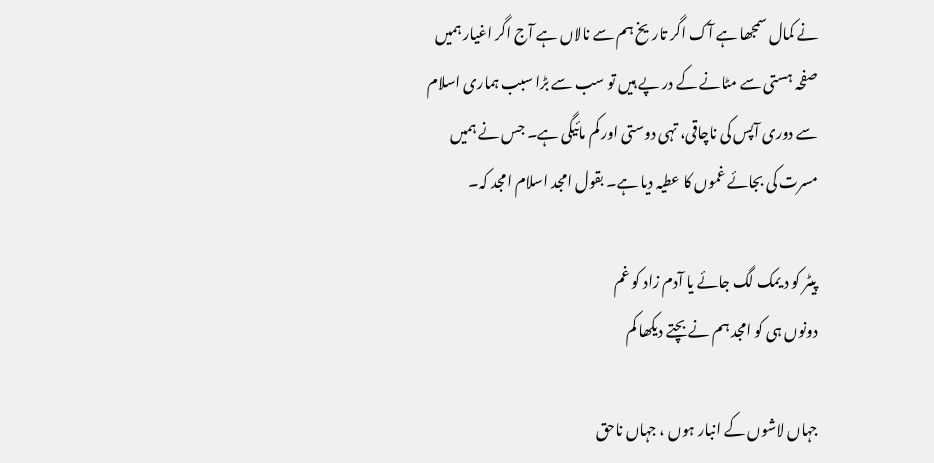نے کمال سمجھا ہے آک اگر تاریخ ہم سے نالاں ہے آج اگر اغیار ہمیں صفحہ ہستی سے مٹانے کے در پے ہیں تو سب سے بڑا سبب ہماری اسلام سے دوری آپس کی ناچاقی، تہی دوستی اور کم مائیگی ہے۔ جس نے ہمیں مسرت کی بجائے غموں کا عطیہ دیا ہے۔ بقول امجد اسلام امجد کہ۔

پیٹر کو د یمک لگ جائے یا آدم زاد کو غم
دونوں ہی کو امجد ہم نے بچتے دیکھا کم

جہاں لاشوں کے انبار ہوں ، جہاں ناحق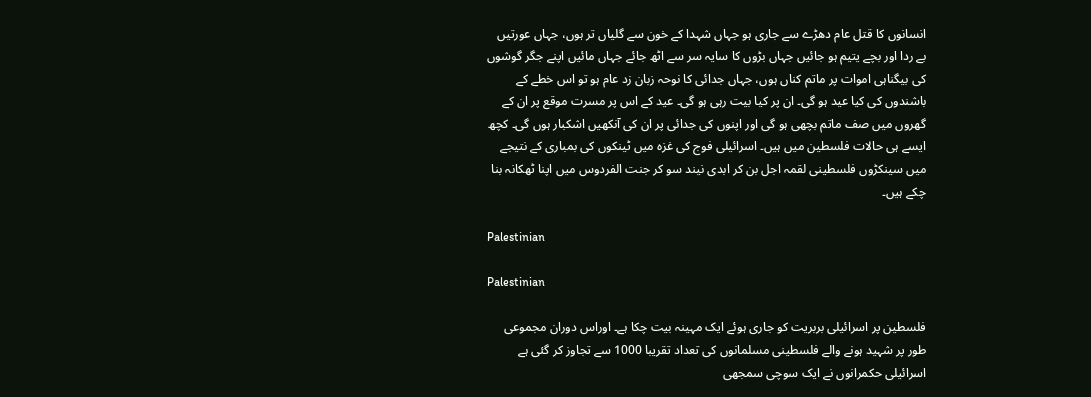انسانوں کا قتل عام دھڑے سے جاری ہو جہاں شہدا کے خون سے گلیاں تر ہوں، جہاں عورتیں بے ردا اور بچے یتیم ہو جائیں جہاں بڑوں کا سایہ سر سے اٹھ جائے جہاں مائیں اپنے جگر گوشوں کی بیگناہی اموات پر ماتم کناں ہوں، جہاں جدائی کا نوحہ زبان زد عام ہو تو اس خطے کے باشندوں کی کیا عید ہو گی۔ ان پر کیا بیت رہی ہو گی۔ عید کے اس پر مسرت موقع پر ان کے گھروں میں صف ماتم بچھی ہو گی اور اپنوں کی جدائی پر ان کی آنکھیں اشکبار ہوں گی۔ کچھ ایسے ہی حالات فلسطین میں ہیں۔ اسرائیلی فوج کی غزہ میں ٹینکوں کی بمباری کے نتیجے میں سینکڑوں فلسطینی لقمہ اجل بن کر ابدی نیند سو کر جنت الفردوس میں اپنا ٹھکانہ بنا چکے ہیں۔

Palestinian

Palestinian

فلسطین پر اسرائیلی بربریت کو جاری ہوئے ایک مہینہ بیت چکا ہے۔ اوراس دوران مجموعی طور پر شہید ہونے والے فلسطینی مسلمانوں کی تعداد تقریبا 1000 سے تجاوز کر گئی ہے اسرائیلی حکمرانوں نے ایک سوچی سمجھی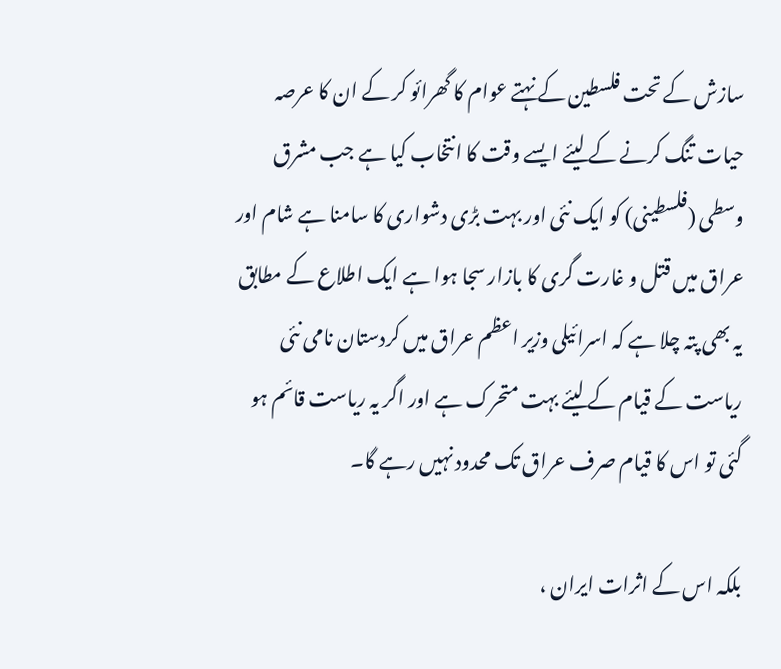سازش کے تحت فلسطین کے نہتے عوام کا گھرائو کر کے ان کا عرصہ حیات تنگ کرنے کے لیئے ایسے وقت کا انتخاب کیا ہے جب مشرق وسطی (فلسطینی) کو ایک نئی اور بہت بڑی دشواری کا سامنا ہے شام اور عراق میں قتل و غارت گری کا بازار سجا ہوا ہے ایک اطلاع کے مطابق یہ بھی پتہ چلا ہے کہ اسرائیلی وزیر اعظم عراق میں کردستان نامی نئی ریاست کے قیام کے لیئے بہت متحرک ہے اور اگر یہ ریاست قائم ہو گئی تو اس کا قیام صرف عراق تک محدود نہیں رہے گا۔

بلکہ اس کے اثرات ایران ،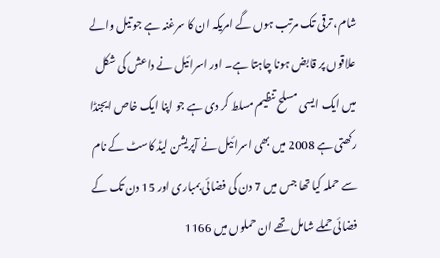شام، ترقی تک مرتب ہوں گے امریکہ ان کا سرغنہ ہے جو تیل والے علاقوں پر قابض ہونا چاہتا ہے۔ اور اسرائیل نے داعش کی شکل میں ایک ایسی مسلح تنظیم مسلط کر دی ہے جو اپنا ایک خاص ایجنڈا رکھتی ہے 2008 میں بھی اسرائیل نے آپریشن لیڈ کاسٹ کے نام سے حملہ کیا تھا جس میں 7 دن کی فضائی بمباری اور 15 دن تک کے فضائی حملے شامل تھے ان حملوں میں 1166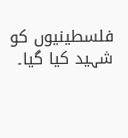فلسطینیوں کو شہید کیا گیا۔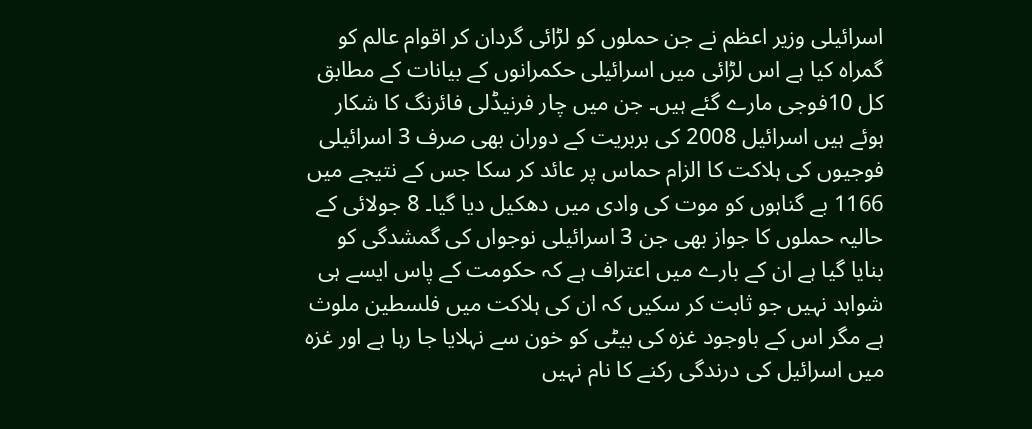اسرائیلی وزیر اعظم نے جن حملوں کو لڑائی گردان کر اقوام عالم کو گمراہ کیا ہے اس لڑائی میں اسرائیلی حکمرانوں کے بیانات کے مطابق کل 10فوجی مارے گئے ہیں۔ جن میں چار فرنیڈلی فائرنگ کا شکار ہوئے ہیں اسرائیل 2008 کی بربریت کے دوران بھی صرف 3 اسرائیلی فوجیوں کی ہلاکت کا الزام حماس پر عائد کر سکا جس کے نتیجے میں 1166 بے گناہوں کو موت کی وادی میں دھکیل دیا گیا۔ 8 جولائی کے حالیہ حملوں کا جواز بھی جن 3 اسرائیلی نوجواں کی گمشدگی کو بنایا گیا ہے ان کے بارے میں اعتراف ہے کہ حکومت کے پاس ایسے ہی شواہد نہیں جو ثابت کر سکیں کہ ان کی ہلاکت میں فلسطین ملوث ہے مگر اس کے باوجود غزہ کی بیٹی کو خون سے نہلایا جا رہا ہے اور غزہ میں اسرائیل کی درندگی رکنے کا نام نہیں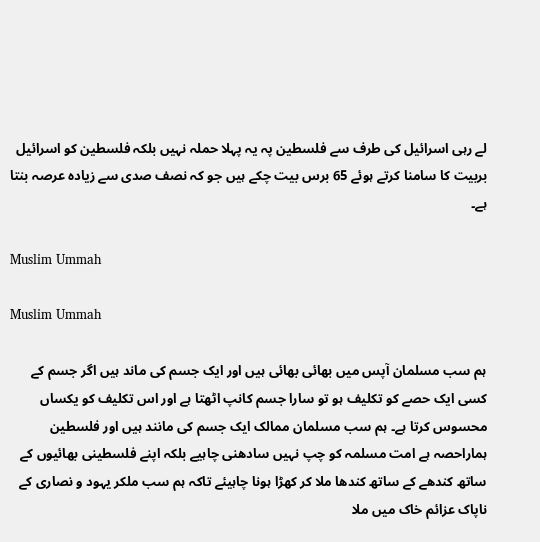لے رہی اسرائیل کی طرف سے فلسطین پہ یہ پہلا حملہ نہیں بلکہ فلسطین کو اسرائیل بربیت کا سامنا کرتے ہوئے 65 برس بیت چکے ہیں جو کہ نصف صدی سے زیادہ عرصہ بنتا ہے۔

Muslim Ummah

Muslim Ummah

ہم سب مسلمان آپس میں بھائی بھائی ہیں اور ایک جسم کی ماند ہیں اگر جسم کے کسی ایک حصے کو تکلیف ہو تو سارا جسم کانپ اٹھتا ہے اور اس تکلیف کو یکساں محسوس کرتا ہے۔ ہم سب مسلمان ممالک ایک جسم کی مانند ہیں اور فلسطین ہماراحصہ ہے امت مسلمہ کو چپ نہیں سادھنی چاہیے بلکہ اپنے فلسطینی بھائیوں کے ساتھ کندھے کے ساتھ کندھا ملا کر کھڑا ہونا چاہیئے تاکہ ہم سب ملکر یہود و نصاری کے ناپاک عزائم خاک میں ملا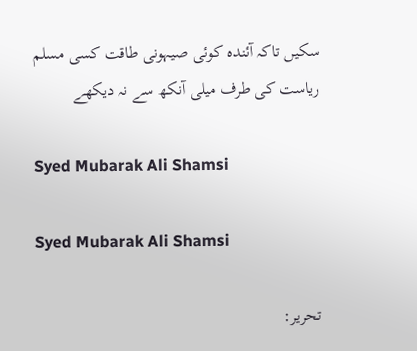سکیں تاکہ آئندہ کوئی صیہونی طاقت کسی مسلم ریاست کی طرف میلی آنکھ سے نہ دیکھے

Syed Mubarak Ali Shamsi

Syed Mubarak Ali Shamsi

تحریر: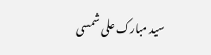سید مبارک علی شمسی